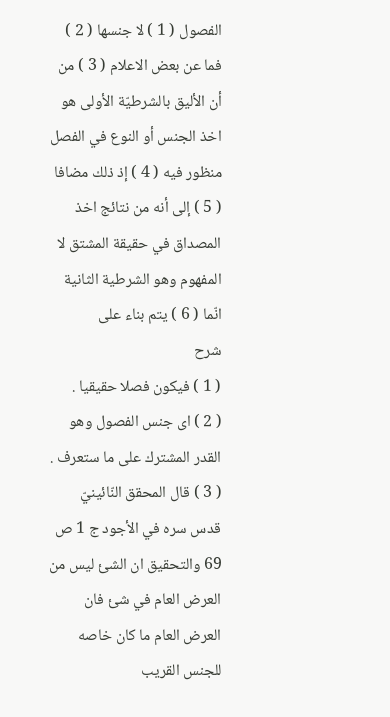الفصول ( 1 ) لا جنسها ( 2 ) فما عن بعض الاعلام ( 3 ) من أن الأليق بالشرطيّة الأولى هو اخذ الجنس أو النوع في الفصل منظور فيه ( 4 ) إذ ذلك مضافا ( 5 ) إلى أنه من نتائج اخذ المصداق في حقيقة المشتق لا المفهوم وهو الشرطية الثانية انّما ( 6 ) يتم بناء على
شرح
( 1 ) فيكون فصلا حقيقيا .
( 2 ) اى جنس الفصول وهو القدر المشترك على ما ستعرف .
( 3 ) قال المحقق النّائينيّ قدس سره في الأجود ج 1 ص 69 والتحقيق ان الشئ ليس من العرض العام في شئ فان العرض العام ما كان خاصه للجنس القريب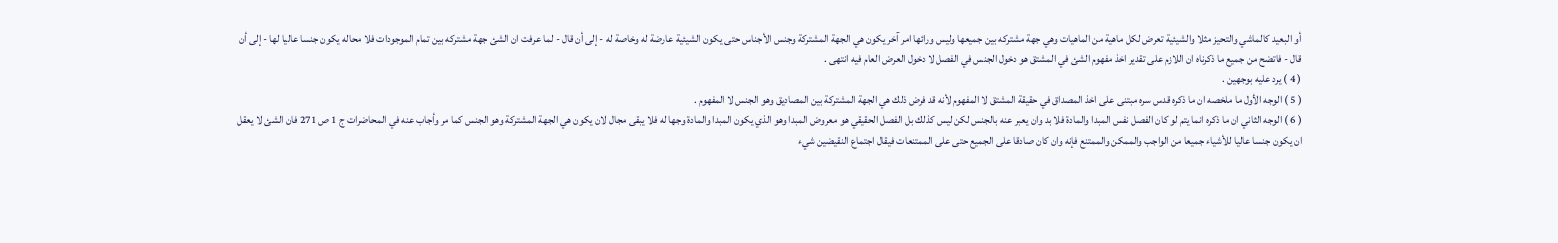أو البعيد كالماشي والتحيز مثلا والشيئية تعرض لكل ماهية من الماهيات وهي جهة مشتركه بين جميعها وليس ورائها امر آخر يكون هي الجهة المشتركة وجنس الأجناس حتى يكون الشيئية عارضة له وخاصة له - إلى أن قال - لما عرفت ان الشئ جهة مشتركه بين تمام الموجودات فلا محاله يكون جنسا عاليا لها - إلى أن قال - فاتضح من جميع ما ذكرناه ان اللازم على تقدير اخذ مفهوم الشئ في المشتق هو دخول الجنس في الفصل لا دخول العرض العام فيه انتهى .
( 4 ) يرد عليه بوجهين .
( 5 ) الوجه الأول ما ملخصه ان ما ذكره قدس سره مبتنى على اخذ المصداق في حقيقة المشتق لا المفهوم لأنه قد فرض ذلك هي الجهة المشتركة بين المصاديق وهو الجنس لا المفهوم .
( 6 ) الوجه الثاني ان ما ذكره انما يتم لو كان الفصل نفس المبدا والمادة فلا بد وان يعبر عنه بالجنس لكن ليس كذلك بل الفصل الحقيقي هو معروض المبدا وهو الذي يكون المبدا والمادة وجها له فلا يبقى مجال لان يكون هي الجهة المشتركة وهو الجنس كما مر وأجاب عنه في المحاضرات ج 1 ص 271 فان الشئ لا يعقل ان يكون جنسا عاليا للأشياء جميعا من الواجب والممكن والممتنع فإنه وان كان صادقا على الجميع حتى على الممتنعات فيقال اجتماع النقيضين شيء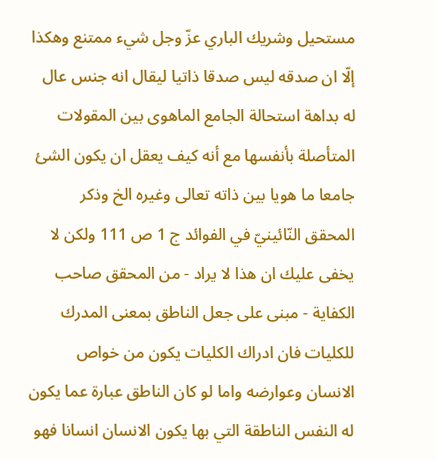مستحيل وشريك الباري عزّ وجل شيء ممتنع وهكذا إلّا ان صدقه ليس صدقا ذاتيا ليقال انه جنس عال له بداهة استحالة الجامع الماهوى بين المقولات المتأصلة بأنفسها مع أنه كيف يعقل ان يكون الشئ جامعا ما هويا بين ذاته تعالى وغيره الخ وذكر المحقق النّائينيّ في الفوائد ج 1 ص 111 ولكن لا يخفى عليك ان هذا لا يراد - من المحقق صاحب الكفاية - مبنى على جعل الناطق بمعنى المدرك للكليات فان ادراك الكليات يكون من خواص الانسان وعوارضه واما لو كان الناطق عبارة عما يكون له النفس الناطقة التي بها يكون الانسان انسانا فهو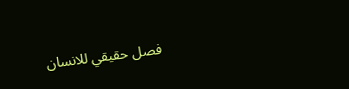فصل حقيقي للانسان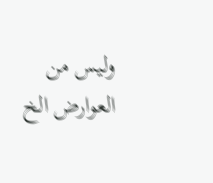وليس من العوارض الخ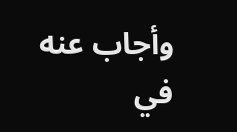وأجاب عنه في